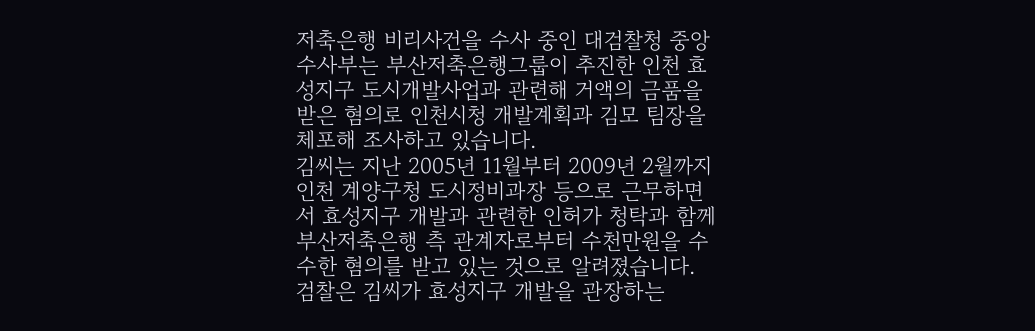저축은행 비리사건을 수사 중인 대검찰청 중앙수사부는 부산저축은행그룹이 추진한 인천 효성지구 도시개발사업과 관련해 거액의 금품을 받은 혐의로 인천시청 개발계획과 김모 팀장을 체포해 조사하고 있습니다.
김씨는 지난 2005년 11월부터 2009년 2월까지 인천 계양구청 도시정비과장 등으로 근무하면서 효성지구 개발과 관련한 인허가 청탁과 함께 부산저축은행 측 관계자로부터 수천만원을 수수한 혐의를 받고 있는 것으로 알려졌습니다.
검찰은 김씨가 효성지구 개발을 관장하는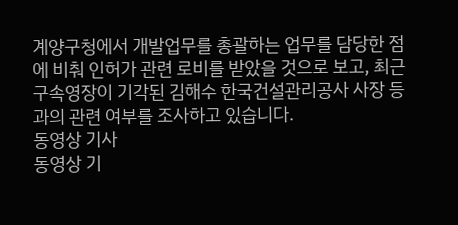계양구청에서 개발업무를 총괄하는 업무를 담당한 점에 비춰 인허가 관련 로비를 받았을 것으로 보고, 최근 구속영장이 기각된 김해수 한국건설관리공사 사장 등과의 관련 여부를 조사하고 있습니다.
동영상 기사
동영상 기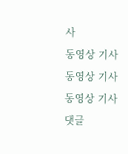사
동영상 기사
동영상 기사
동영상 기사
댓글